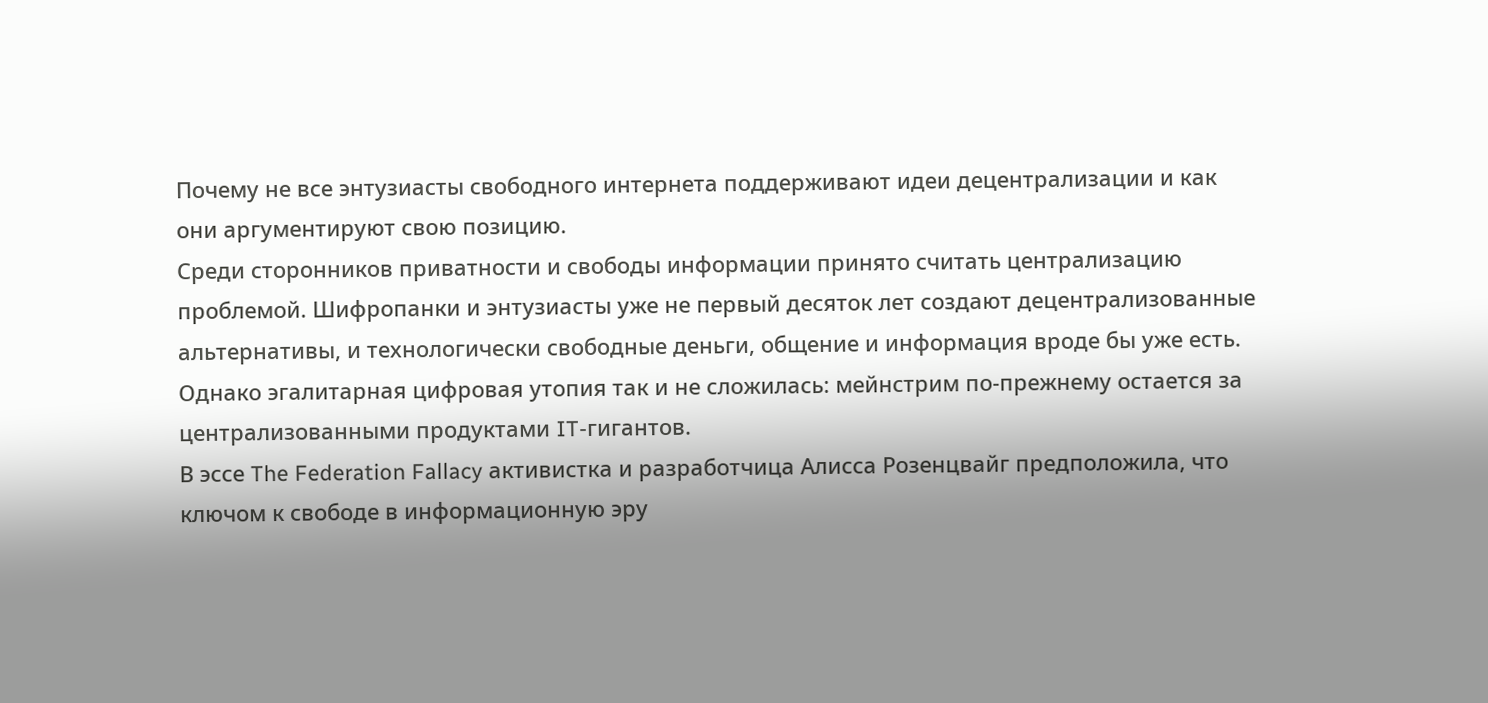Почему не все энтузиасты свободного интернета поддерживают идеи децентрализации и как они аргументируют свою позицию.
Среди сторонников приватности и свободы информации принято считать централизацию проблемой. Шифропанки и энтузиасты уже не первый десяток лет создают децентрализованные альтернативы, и технологически свободные деньги, общение и информация вроде бы уже есть. Однако эгалитарная цифровая утопия так и не сложилась: мейнстрим по-прежнему остается за централизованными продуктами IT-гигантов.
В эссе The Federation Fallacy активистка и разработчица Алисса Розенцвайг предположила, что ключом к свободе в информационную эру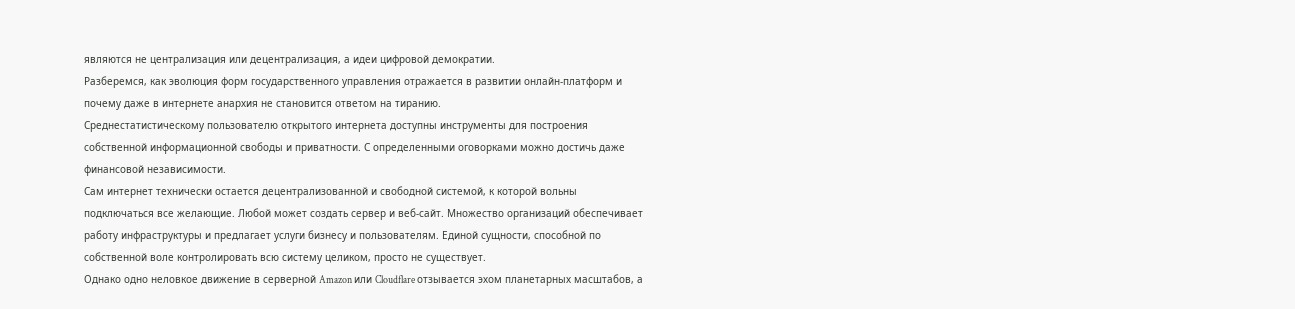являются не централизация или децентрализация, а идеи цифровой демократии.
Разберемся, как эволюция форм государственного управления отражается в развитии онлайн-платформ и почему даже в интернете анархия не становится ответом на тиранию.
Среднестатистическому пользователю открытого интернета доступны инструменты для построения собственной информационной свободы и приватности. С определенными оговорками можно достичь даже финансовой независимости.
Сам интернет технически остается децентрализованной и свободной системой, к которой вольны подключаться все желающие. Любой может создать сервер и веб-сайт. Множество организаций обеспечивает работу инфраструктуры и предлагает услуги бизнесу и пользователям. Единой сущности, способной по собственной воле контролировать всю систему целиком, просто не существует.
Однако одно неловкое движение в серверной Amazon или Cloudflare отзывается эхом планетарных масштабов, а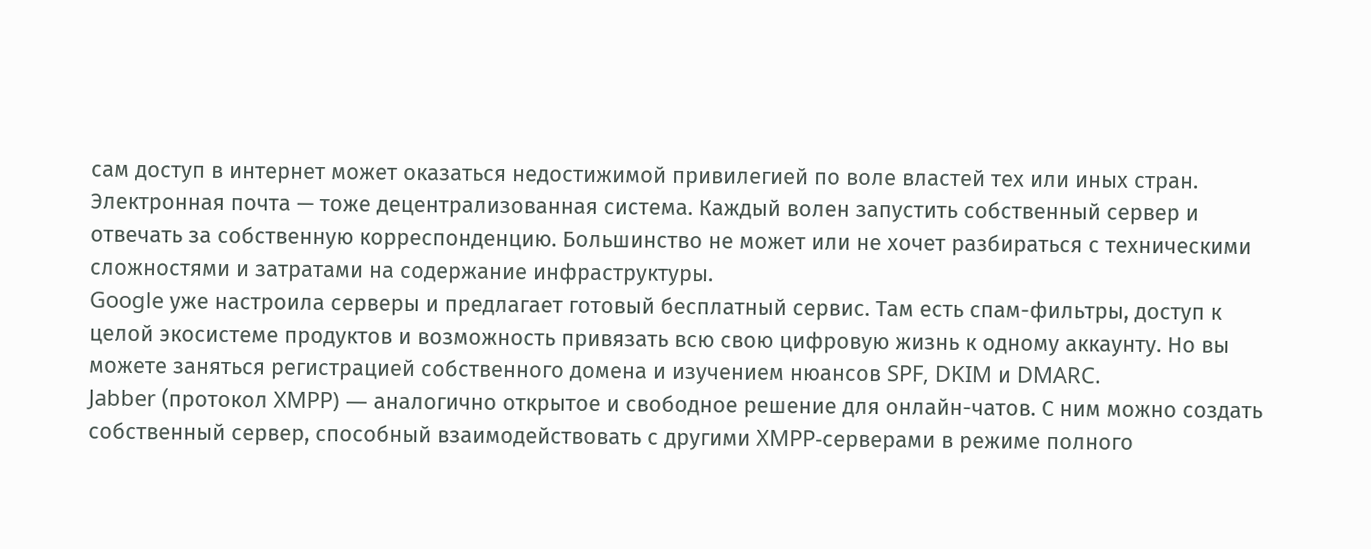сам доступ в интернет может оказаться недостижимой привилегией по воле властей тех или иных стран.
Электронная почта — тоже децентрализованная система. Каждый волен запустить собственный сервер и отвечать за собственную корреспонденцию. Большинство не может или не хочет разбираться с техническими сложностями и затратами на содержание инфраструктуры.
Google уже настроила серверы и предлагает готовый бесплатный сервис. Там есть спам-фильтры, доступ к целой экосистеме продуктов и возможность привязать всю свою цифровую жизнь к одному аккаунту. Но вы можете заняться регистрацией собственного домена и изучением нюансов SPF, DKIM и DMARC.
Jabber (протокол XMPP) — аналогично открытое и свободное решение для онлайн-чатов. С ним можно создать собственный сервер, способный взаимодействовать с другими XMPP-серверами в режиме полного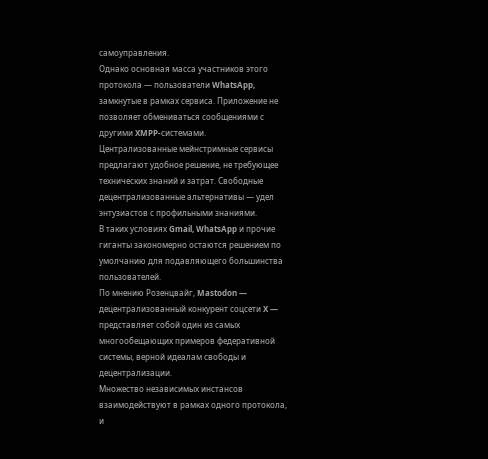самоуправления.
Однако основная масса участников этого протокола — пользователи WhatsApp, замкнутые в рамках сервиса. Приложение не позволяет обмениваться сообщениями с другими XMPP-системами.
Централизованные мейнстримные сервисы предлагают удобное решение, не требующее технических знаний и затрат. Свободные децентрализованные альтернативы — удел энтузиастов с профильными знаниями.
В таких условиях Gmail, WhatsApp и прочие гиганты закономерно остаются решением по умолчанию для подавляющего большинства пользователей.
По мнению Розенцвайг, Mastodon — децентрализованный конкурент соцсети X — представляет собой один из самых многообещающих примеров федеративной системы, верной идеалам свободы и децентрализации.
Множество независимых инстансов взаимодействуют в рамках одного протокола, и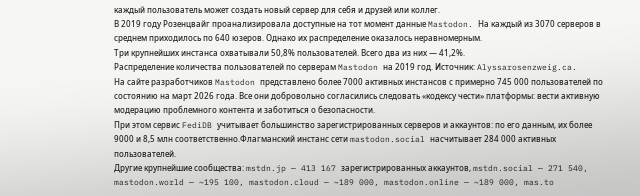каждый пользователь может создать новый сервер для себя и друзей или коллег.
В 2019 году Розенцвайг проанализировала доступные на тот момент данные Mastodon. На каждый из 3070 серверов в среднем приходилось по 640 юзеров. Однако их распределение оказалось неравномерным.
Три крупнейших инстанса охватывали 50,8% пользователей. Всего два из них — 41,2%.
Распределение количества пользователей по серверам Mastodon на 2019 год. Источник: Alyssarosenzweig.ca.
На сайте разработчиков Mastodon представлено более 7000 активных инстансов с примерно 745 000 пользователей по состоянию на март 2026 года. Все они добровольно согласились следовать «кодексу чести» платформы: вести активную модерацию проблемного контента и заботиться о безопасности.
При этом сервис FediDB учитывает большинство зарегистрированных серверов и аккаунтов: по его данным, их более 9000 и 8,5 млн соответственно.Флагманский инстанс сети mastodon.social насчитывает 284 000 активных пользователей.
Другие крупнейшие сообщества: mstdn.jp — 413 167 зарегистрированных аккаунтов, mstdn.social — 271 540, mastodon.world — ~195 100, mastodon.cloud — ~189 000, mastodon.online — ~189 000, mas.to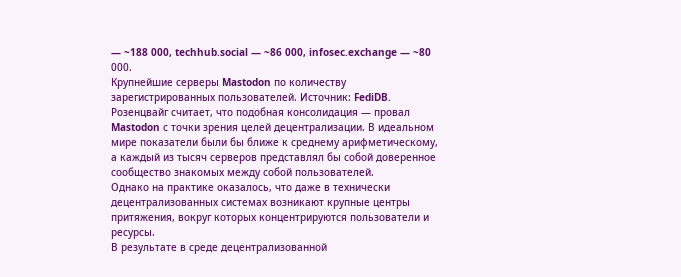— ~188 000, techhub.social — ~86 000, infosec.exchange — ~80 000.
Крупнейшие серверы Mastodon по количеству зарегистрированных пользователей. Источник: FediDB.
Розенцвайг считает, что подобная консолидация — провал Mastodon с точки зрения целей децентрализации. В идеальном мире показатели были бы ближе к среднему арифметическому, а каждый из тысяч серверов представлял бы собой доверенное сообщество знакомых между собой пользователей.
Однако на практике оказалось, что даже в технически децентрализованных системах возникают крупные центры притяжения, вокруг которых концентрируются пользователи и ресурсы.
В результате в среде децентрализованной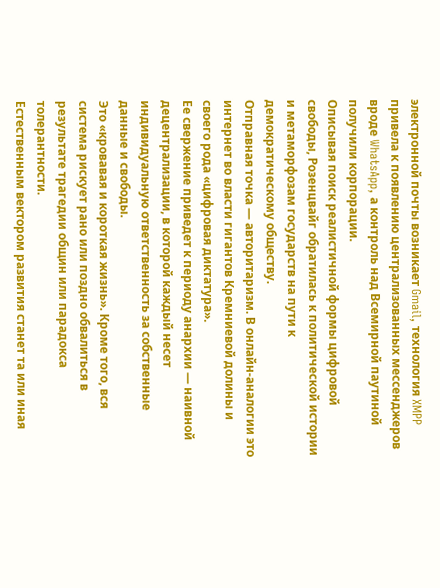электронной почты возникает Gmail, технология XMPP привела к появлению централизованных мессенджеров вроде WhatsApp, а контроль над Всемирной паутиной получили корпорации.
Описывая поиск реалистичной формы цифровой свободы, Розенцвайг обратилась к политической истории и метаморфозам государств на пути к демократическому обществу.
Отправная точка — авторитаризм. В онлайн-аналогии это интернет во власти гигантов Кремниевой долины и своего рода «цифровая диктатура».
Ее свержение приведет к периоду анархии — наивной децентрализации, в которой каждый несет индивидуальную ответственность за собственные данные и свободы.
Это «кровавая и короткая жизнь». Кроме того, вся система рискует рано или поздно обвалиться в результате трагедии общин или парадокса толерантности.
Естественным вектором развития станет та или иная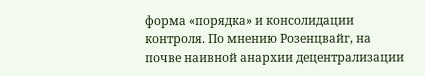форма «порядка» и консолидации контроля. По мнению Розенцвайг, на почве наивной анархии децентрализации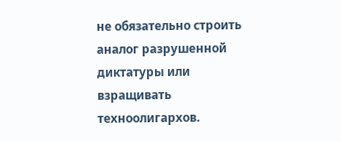не обязательно строить аналог разрушенной диктатуры или взращивать техноолигархов.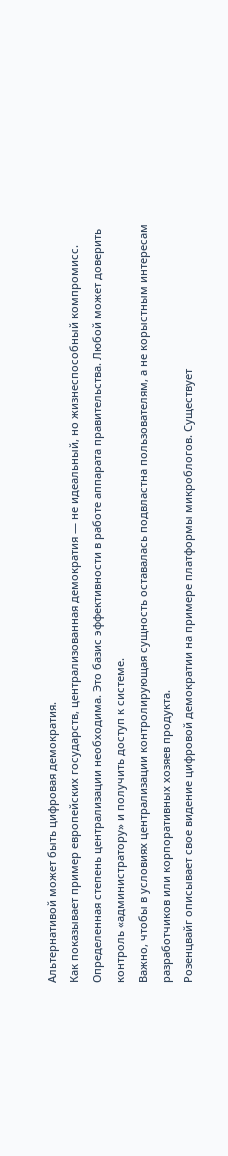Альтернативой может быть цифровая демократия.
Как показывает пример европейских государств, централизованная демократия — не идеальный, но жизнеспособный компромисс.
Определенная степень централизации необходима. Это базис эффективности в работе аппарата правительства. Любой может доверить контроль «администратору» и получить доступ к системе.
Важно, чтобы в условиях централизации контролирующая сущность оставалась подвластна пользователям, а не корыстным интересам разработчиков или корпоративных хозяев продукта.
Розенцвайг описывает свое видение цифровой демократии на примере платформы микроблогов. Существует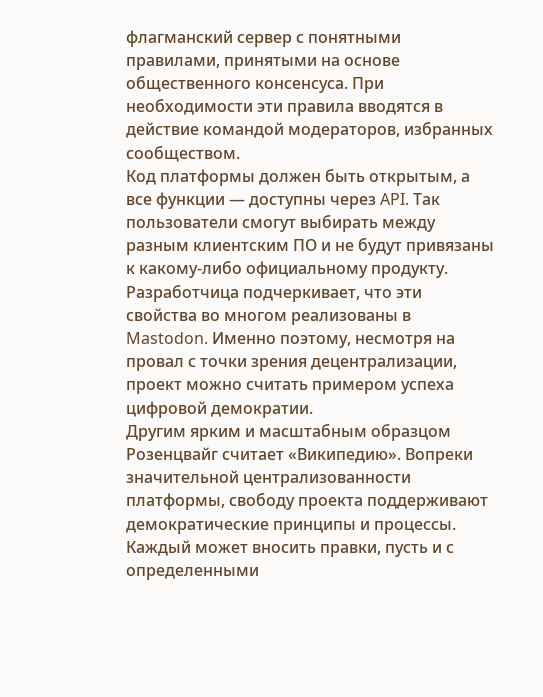флагманский сервер с понятными правилами, принятыми на основе общественного консенсуса. При необходимости эти правила вводятся в действие командой модераторов, избранных сообществом.
Код платформы должен быть открытым, а все функции — доступны через API. Так пользователи смогут выбирать между разным клиентским ПО и не будут привязаны к какому-либо официальному продукту.
Разработчица подчеркивает, что эти свойства во многом реализованы в Mastodon. Именно поэтому, несмотря на провал с точки зрения децентрализации, проект можно считать примером успеха цифровой демократии.
Другим ярким и масштабным образцом Розенцвайг считает «Википедию». Вопреки значительной централизованности платформы, свободу проекта поддерживают демократические принципы и процессы. Каждый может вносить правки, пусть и с определенными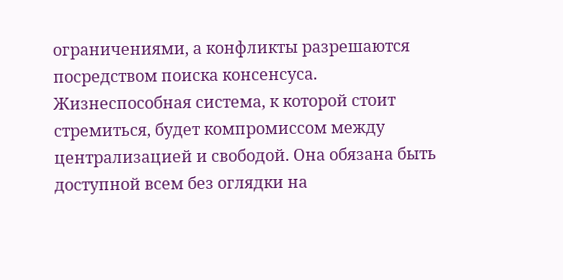ограничениями, а конфликты разрешаются посредством поиска консенсуса.
Жизнеспособная система, к которой стоит стремиться, будет компромиссом между централизацией и свободой. Она обязана быть доступной всем без оглядки на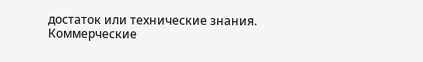достаток или технические знания.
Коммерческие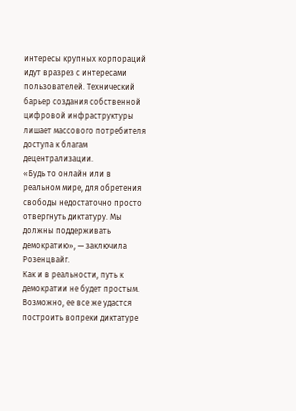интересы крупных корпораций идут вразрез с интересами пользователей. Технический барьер создания собственной цифровой инфраструктуры лишает массового потребителя доступа к благам децентрализации.
«Будь то онлайн или в реальном мире, для обретения свободы недостаточно просто отвергнуть диктатуру. Мы должны поддерживать демократию», — заключила Розенцвайг.
Как и в реальности, путь к демократии не будет простым. Возможно, ее все же удастся построить вопреки диктатуре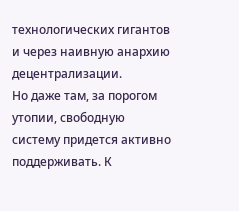технологических гигантов и через наивную анархию децентрализации.
Но даже там, за порогом утопии, свободную систему придется активно поддерживать. К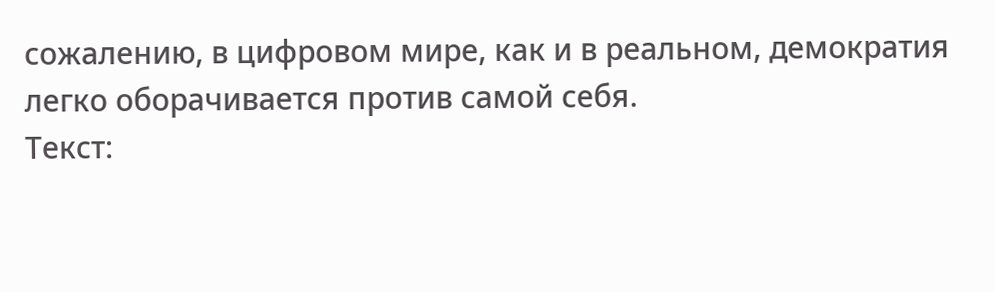сожалению, в цифровом мире, как и в реальном, демократия легко оборачивается против самой себя.
Текст: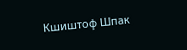Кшиштоф Шпак